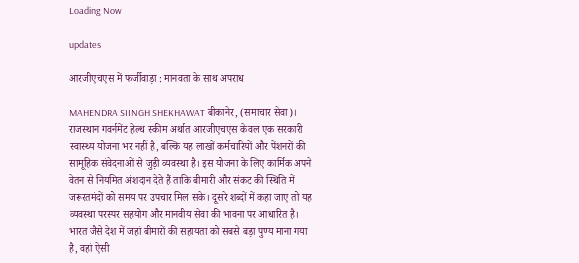Loading Now

updates

आरजीएचएस में फर्जीवाड़ा : मानवता के साथ अपराध

MAHENDRA SIINGH SHEKHAWAT बीकानेर, (समाचार सेवा)।   राजस्थान गवर्नमेंट हेल्थ स्कीम अर्थात आरजीएचएस केवल एक सरकारी स्वास्थ्य योजना भर नहीं है, बल्कि यह लाखों कर्मचारियों और पेंशनरों की सामूहिक संवेदनाओं से जुड़ी व्यवस्था है। इस योजना के लिए कार्मिक अपने वेतन से नियमित अंशदान देते हैं ताकि बीमारी और संकट की स्थिति में जरूरतमंदों को समय पर उपचार मिल सके। दूसरे शब्दों में कहा जाए तो यह व्यवस्था परस्पर सहयोग और मानवीय सेवा की भावना पर आधारित है। भारत जैसे देश में जहां बीमारों की सहायता को सबसे बड़ा पुण्य माना गया है, वहां ऐसी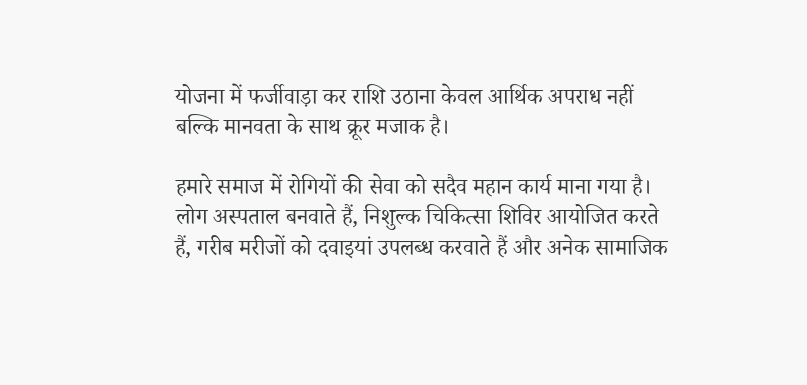योजना में फर्जीवाड़ा कर राशि उठाना केवल आर्थिक अपराध नहीं बल्कि मानवता के साथ क्रूर मजाक है।

हमारे समाज में रोगियों की सेवा को सदैव महान कार्य माना गया है। लोग अस्पताल बनवाते हैं, निशुल्क चिकित्सा शिविर आयोजित करते हैं, गरीब मरीजों को दवाइयां उपलब्ध करवाते हैं और अनेक सामाजिक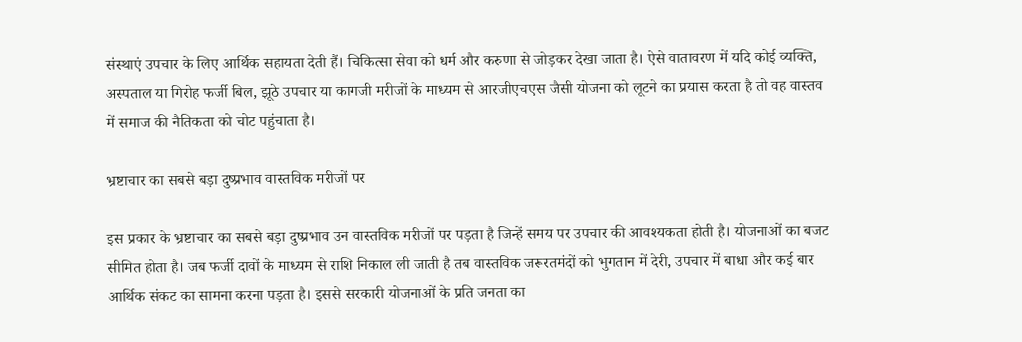संस्थाएं उपचार के लिए आर्थिक सहायता देती हैं। चिकित्सा सेवा को धर्म और करुणा से जोड़कर देखा जाता है। ऐसे वातावरण में यदि कोई व्यक्ति, अस्पताल या गिरोह फर्जी बिल, झूठे उपचार या कागजी मरीजों के माध्यम से आरजीएचएस जैसी योजना को लूटने का प्रयास करता है तो वह वास्तव में समाज की नैतिकता को चोट पहुंचाता है।

भ्रष्टाचार का सबसे बड़ा दुष्प्रभाव वास्तविक मरीजों पर

इस प्रकार के भ्रष्टाचार का सबसे बड़ा दुष्प्रभाव उन वास्तविक मरीजों पर पड़ता है जिन्हें समय पर उपचार की आवश्यकता होती है। योजनाओं का बजट सीमित होता है। जब फर्जी दावों के माध्यम से राशि निकाल ली जाती है तब वास्तविक जरूरतमंदों को भुगतान में देरी, उपचार में बाधा और कई बार आर्थिक संकट का सामना करना पड़ता है। इससे सरकारी योजनाओं के प्रति जनता का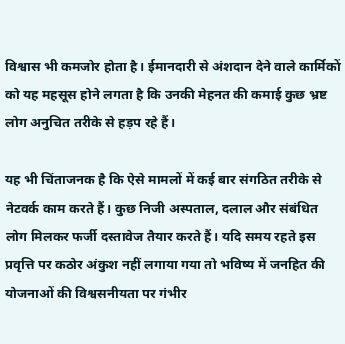विश्वास भी कमजोर होता है। ईमानदारी से अंशदान देने वाले कार्मिकों को यह महसूस होने लगता है कि उनकी मेहनत की कमाई कुछ भ्रष्ट लोग अनुचित तरीके से हड़प रहे हैं।

यह भी चिंताजनक है कि ऐसे मामलों में कई बार संगठित तरीके से नेटवर्क काम करते हैं। कुछ निजी अस्पताल, दलाल और संबंधित लोग मिलकर फर्जी दस्तावेज तैयार करते हैं। यदि समय रहते इस प्रवृत्ति पर कठोर अंकुश नहीं लगाया गया तो भविष्य में जनहित की योजनाओं की विश्वसनीयता पर गंभीर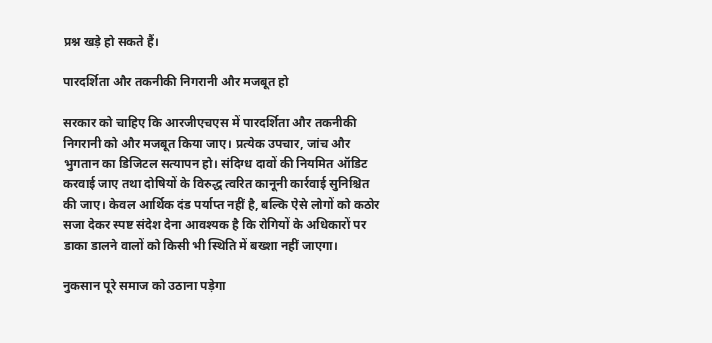प्रश्न खड़े हो सकते हैं।

पारदर्शिता और तकनीकी निगरानी और मजबूत हो

सरकार को चाहिए कि आरजीएचएस में पारदर्शिता और तकनीकी निगरानी को और मजबूत किया जाए। प्रत्येक उपचार, जांच और भुगतान का डिजिटल सत्यापन हो। संदिग्ध दावों की नियमित ऑडिट करवाई जाए तथा दोषियों के विरुद्ध त्वरित कानूनी कार्रवाई सुनिश्चित की जाए। केवल आर्थिक दंड पर्याप्त नहीं है, बल्कि ऐसे लोगों को कठोर सजा देकर स्पष्ट संदेश देना आवश्यक है कि रोगियों के अधिकारों पर डाका डालने वालों को किसी भी स्थिति में बख्शा नहीं जाएगा।

नुकसान पूरे समाज को उठाना पड़ेगा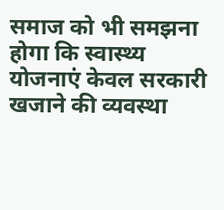समाज को भी समझना होगा कि स्वास्थ्य योजनाएं केवल सरकारी खजाने की व्यवस्था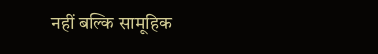नहीं बल्कि सामूहिक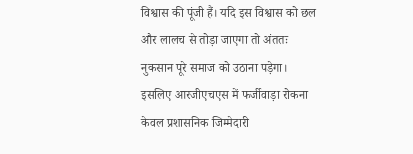विश्वास की पूंजी हैं। यदि इस विश्वास को छल और लालच से तोड़ा जाएगा तो अंततः नुकसान पूरे समाज को उठाना पड़ेगा। इसलिए आरजीएचएस में फर्जीवाड़ा रोकना केवल प्रशासनिक जिम्मेदारी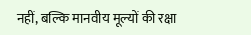नहीं, बल्कि मानवीय मूल्यों की रक्षा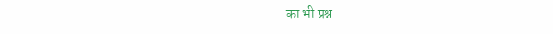का भी प्रश्न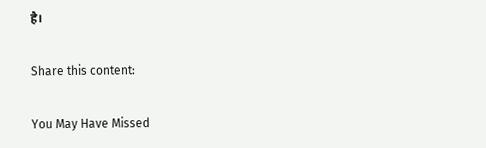है।

Share this content:

You May Have Missed